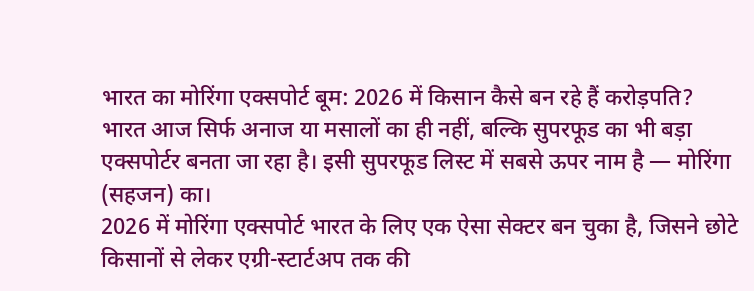भारत का मोरिंगा एक्सपोर्ट बूम: 2026 में किसान कैसे बन रहे हैं करोड़पति?
भारत आज सिर्फ अनाज या मसालों का ही नहीं, बल्कि सुपरफूड का भी बड़ा एक्सपोर्टर बनता जा रहा है। इसी सुपरफूड लिस्ट में सबसे ऊपर नाम है — मोरिंगा (सहजन) का।
2026 में मोरिंगा एक्सपोर्ट भारत के लिए एक ऐसा सेक्टर बन चुका है, जिसने छोटे किसानों से लेकर एग्री-स्टार्टअप तक की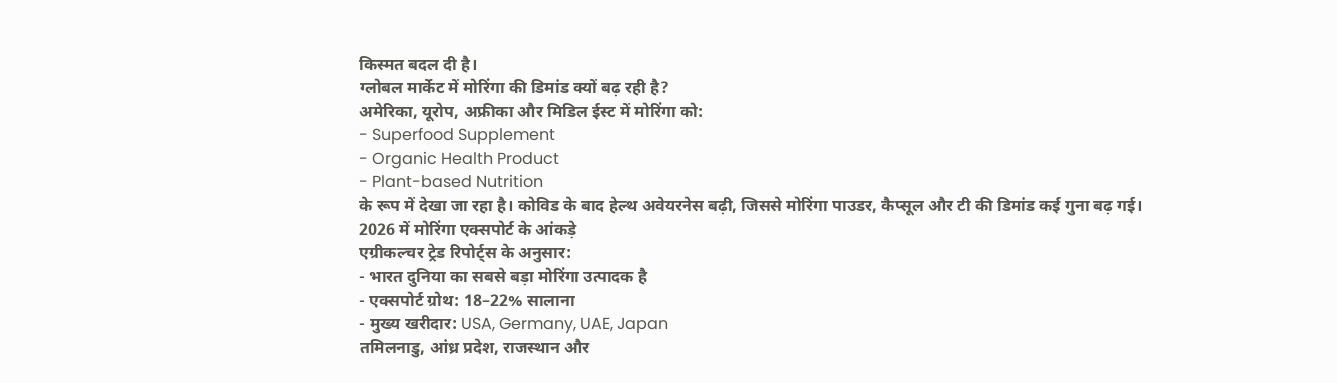किस्मत बदल दी है।
ग्लोबल मार्केट में मोरिंगा की डिमांड क्यों बढ़ रही है?
अमेरिका, यूरोप, अफ्रीका और मिडिल ईस्ट में मोरिंगा को:
- Superfood Supplement
- Organic Health Product
- Plant-based Nutrition
के रूप में देखा जा रहा है। कोविड के बाद हेल्थ अवेयरनेस बढ़ी, जिससे मोरिंगा पाउडर, कैप्सूल और टी की डिमांड कई गुना बढ़ गई।
2026 में मोरिंगा एक्सपोर्ट के आंकड़े
एग्रीकल्चर ट्रेड रिपोर्ट्स के अनुसार:
- भारत दुनिया का सबसे बड़ा मोरिंगा उत्पादक है
- एक्सपोर्ट ग्रोथ: 18–22% सालाना
- मुख्य खरीदार: USA, Germany, UAE, Japan
तमिलनाडु, आंध्र प्रदेश, राजस्थान और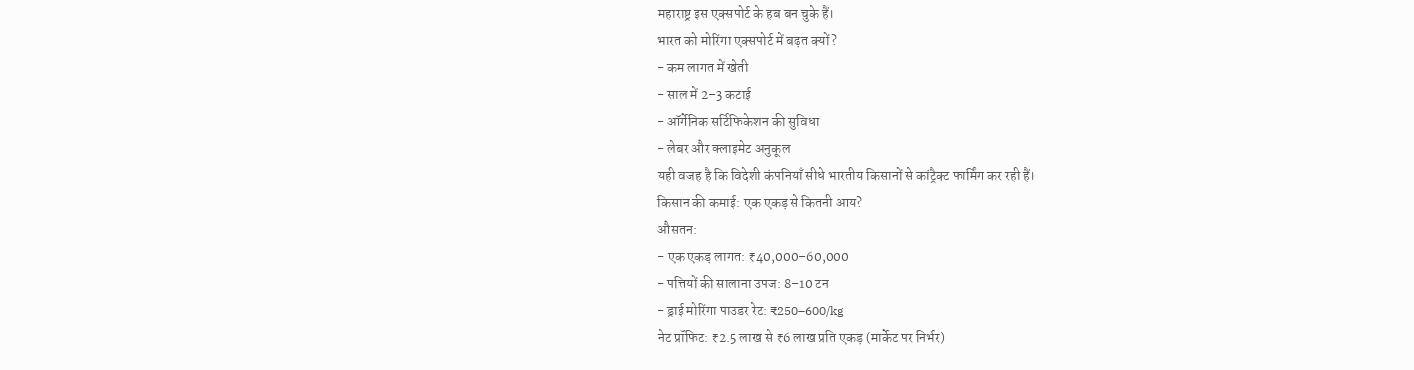महाराष्ट्र इस एक्सपोर्ट के हब बन चुके हैं।
भारत को मोरिंगा एक्सपोर्ट में बढ़त क्यों?
- कम लागत में खेती
- साल में 2–3 कटाई
- ऑर्गेनिक सर्टिफिकेशन की सुविधा
- लेबर और क्लाइमेट अनुकूल
यही वजह है कि विदेशी कंपनियाँ सीधे भारतीय किसानों से कांट्रैक्ट फार्मिंग कर रही हैं।
किसान की कमाई: एक एकड़ से कितनी आय?
औसतन:
- एक एकड़ लागत: ₹40,000–60,000
- पत्तियों की सालाना उपज: 8–10 टन
- ड्राई मोरिंगा पाउडर रेट: ₹250–600/kg
नेट प्रॉफिट: ₹2.5 लाख से ₹6 लाख प्रति एकड़ (मार्केट पर निर्भर)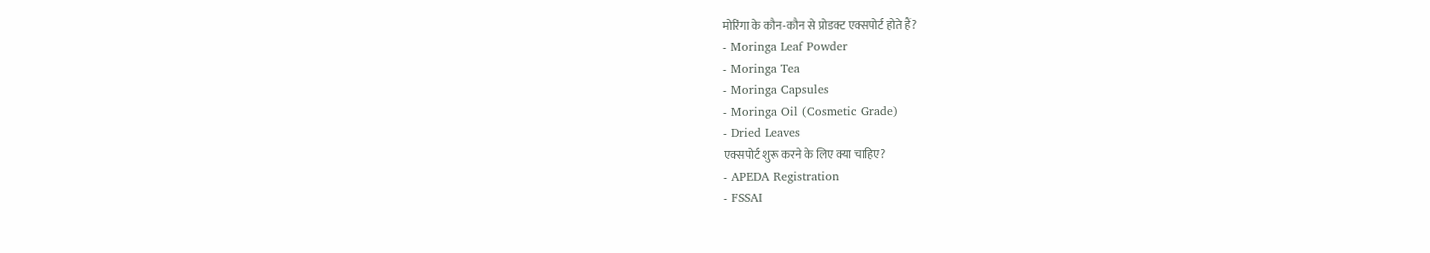मोरिंगा के कौन-कौन से प्रोडक्ट एक्सपोर्ट होते हैं?
- Moringa Leaf Powder
- Moringa Tea
- Moringa Capsules
- Moringa Oil (Cosmetic Grade)
- Dried Leaves
एक्सपोर्ट शुरू करने के लिए क्या चाहिए?
- APEDA Registration
- FSSAI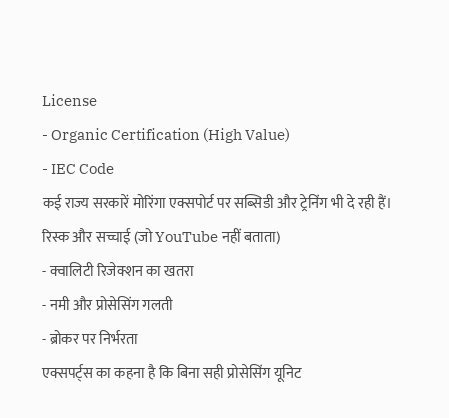License
- Organic Certification (High Value)
- IEC Code
कई राज्य सरकारें मोरिंगा एक्सपोर्ट पर सब्सिडी और ट्रेनिंग भी दे रही हैं।
रिस्क और सच्चाई (जो YouTube नहीं बताता)
- क्वालिटी रिजेक्शन का खतरा
- नमी और प्रोसेसिंग गलती
- ब्रोकर पर निर्भरता
एक्सपर्ट्स का कहना है कि बिना सही प्रोसेसिंग यूनिट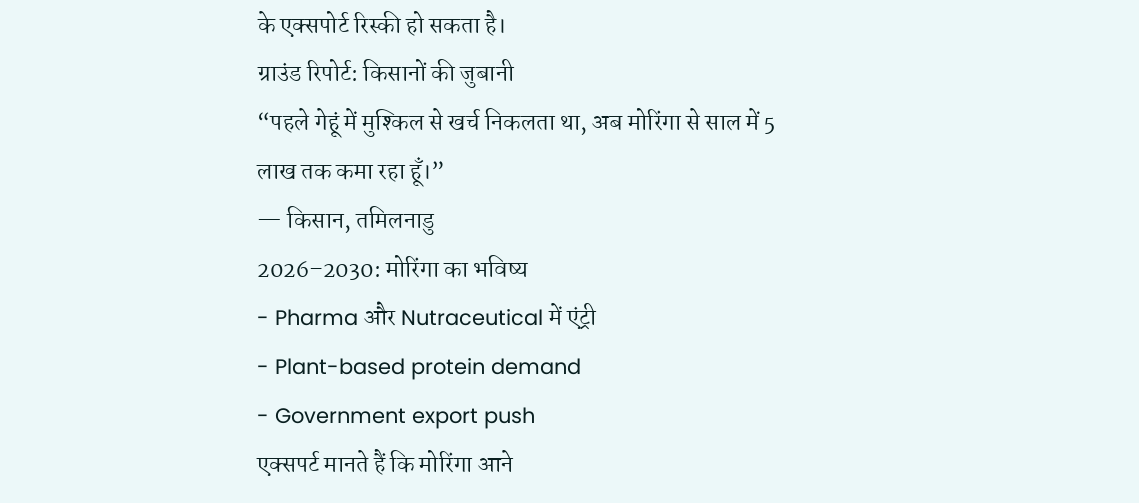के एक्सपोर्ट रिस्की हो सकता है।
ग्राउंड रिपोर्ट: किसानों की जुबानी
“पहले गेहूं में मुश्किल से खर्च निकलता था, अब मोरिंगा से साल में 5 लाख तक कमा रहा हूँ।”
— किसान, तमिलनाडु
2026–2030: मोरिंगा का भविष्य
- Pharma और Nutraceutical में एंट्री
- Plant-based protein demand
- Government export push
एक्सपर्ट मानते हैं कि मोरिंगा आने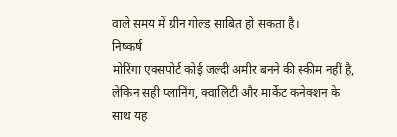वाले समय में ग्रीन गोल्ड साबित हो सकता है।
निष्कर्ष
मोरिंगा एक्सपोर्ट कोई जल्दी अमीर बनने की स्कीम नहीं है, लेकिन सही प्लानिंग, क्वालिटी और मार्केट कनेक्शन के साथ यह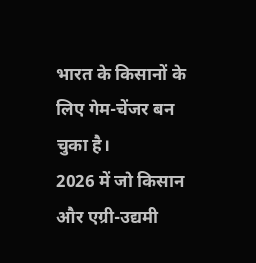भारत के किसानों के लिए गेम-चेंजर बन चुका है।
2026 में जो किसान और एग्री-उद्यमी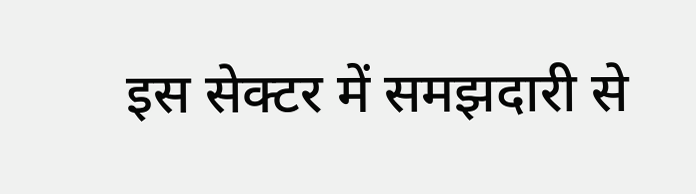इस सेक्टर में समझदारी से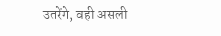उतरेंगे, वही असली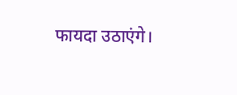फायदा उठाएंगे।